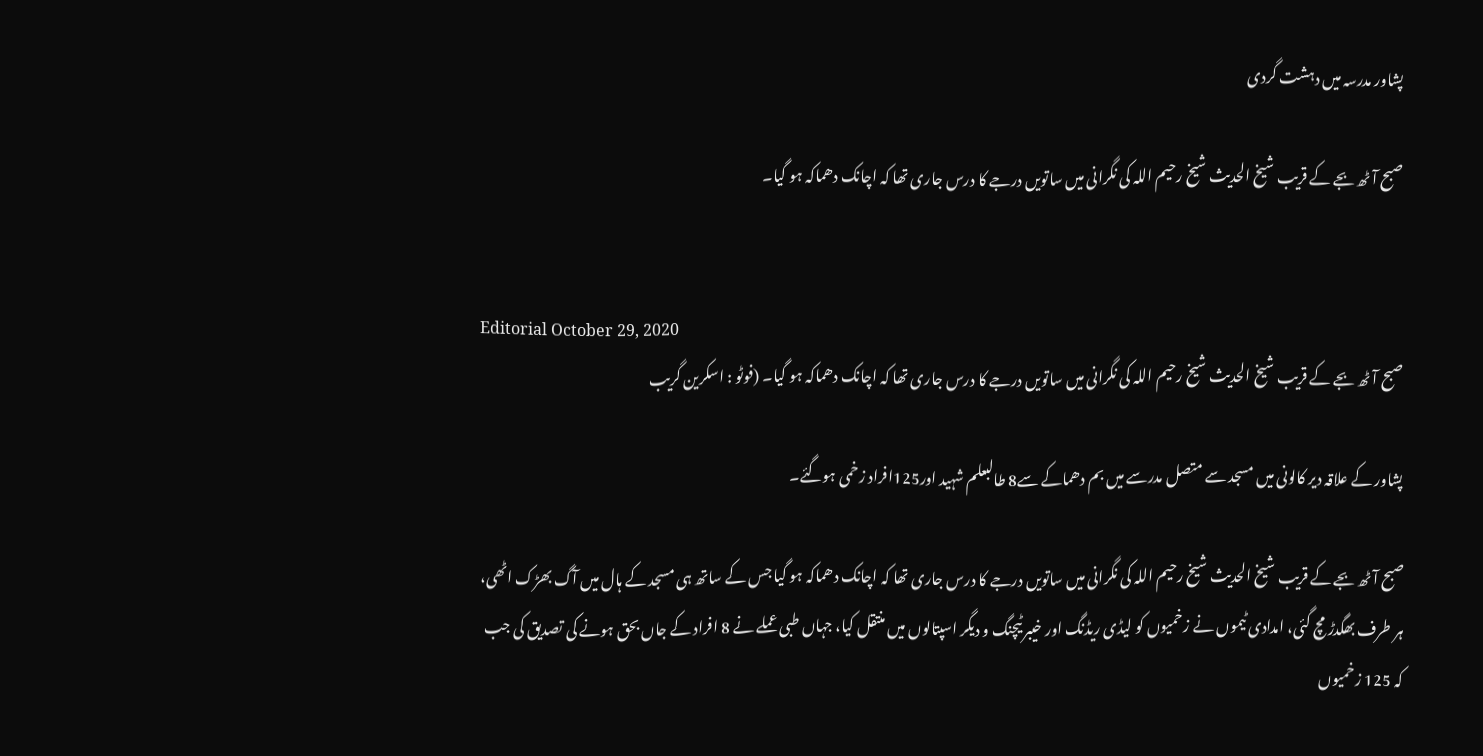پشاور مدرسہ میں دہشت گردی

صبح آٹھ بجے کے قریب شیخ الحدیث شیخ رحیم اللہ کی نگرانی میں ساتویں درجے کا درس جاری تھا کہ اچانک دھماکہ ہو گیا۔


Editorial October 29, 2020
صبح آٹھ بجے کے قریب شیخ الحدیث شیخ رحیم اللہ کی نگرانی میں ساتویں درجے کا درس جاری تھا کہ اچانک دھماکہ ہو گیا۔ (فوٹو : اسکرین گریب

پشاور کے علاقہ دیر کالونی میں مسجد سے متصل مدرسے میں بم دھماکے سے8 طالبعلم شہید اور125افراد زخمی ہوگئے۔

صبح آٹھ بجے کے قریب شیخ الحدیث شیخ رحیم اللہ کی نگرانی میں ساتویں درجے کا درس جاری تھا کہ اچانک دھماکہ ہو گیا جس کے ساتھ ہی مسجد کے ہال میں آگ بھڑک اٹھی، ہر طرف بھگدڑ مچ گئی، امدادی ٹیموں نے زخمیوں کو لیڈی ریڈنگ اور خیبر ٹیچنگ و دیگر اسپتالوں میں منتقل کیا، جہاں طبی عملے نے 8 افراد کے جاں بحق ہونے کی تصدیق کی جب کہ 125 زخمیوں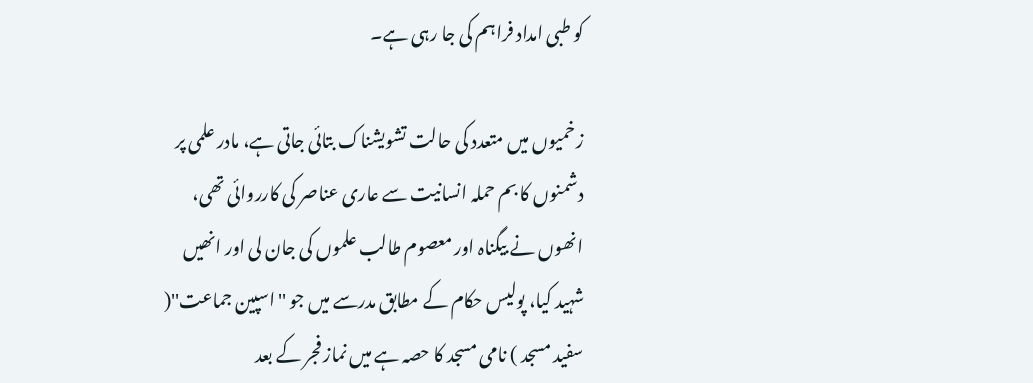کو طبی امداد فراہم کی جا رہی ہے۔

زخمیوں میں متعدد کی حالت تشویشناک بتائی جاتی ہے، مادر علمی پر دشمنوں کا بم حملہ انسانیت سے عاری عناصر کی کارروائی تھی، انھوں نے بیگناہ اور معصوم طالب علموں کی جان لی اور انھیں شہید کیا، پولیس حکام کے مطابق مدرسے میں جو ''اسپین جماعت''( سفید مسجد ) نامی مسجد کا حصہ ہے میں نماز فجر کے بعد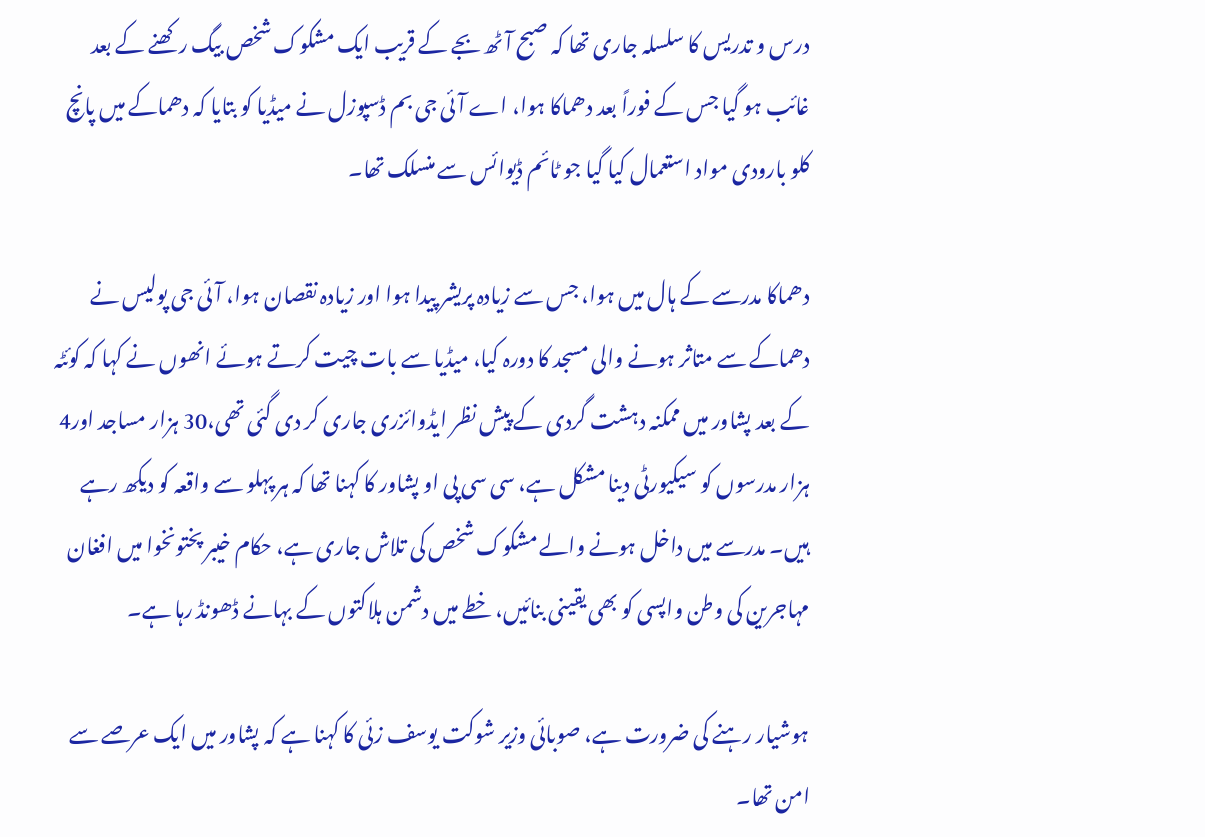درس و تدریس کا سلسلہ جاری تھا کہ صبح آٹھ بجے کے قریب ایک مشکوک شخص بیگ رکھنے کے بعد غائب ہو گیا جس کے فوراً بعد دھماکا ہوا، اے آئی جی بم ڈسپوزل نے میڈیا کو بتایا کہ دھماکے میں پانچ کلو بارودی مواد استعمال کیا گیا جو ٹائم ڈیوائس سے منسلک تھا۔

دھماکا مدرسے کے ہال میں ہوا، جس سے زیادہ پریشر پیدا ہوا اور زیادہ نقصان ہوا، آئی جی پولیس نے دھماکے سے متاثر ہونے والی مسجد کا دورہ کیا، میڈیا سے بات چیت کرتے ہوئے انھوں نے کہا کہ کوئٹہ کے بعد پشاور میں ممکنہ دہشت گردی کے پیش نظر ایڈوائزری جاری کر دی گئی تھی،30 ہزار مساجد اور4 ہزار مدرسوں کو سیکیورٹی دینا مشکل ہے، سی سی پی او پشاور کا کہنا تھا کہ ہر پہلو سے واقعہ کو دیکھ رہے ہیں۔ مدرسے میں داخل ہونے والے مشکوک شخص کی تلاش جاری ہے، حکام خیبر پختونخوا میں افغان مہاجرین کی وطن واپسی کو بھی یقینی بنائیں، خطے میں دشمن ہلاکتوں کے بہانے ڈھونڈ رہا ہے۔

ہوشیار رہنے کی ضرورت ہے، صوبائی وزیر شوکت یوسف زئی کا کہنا ہے کہ پشاور میں ایک عرصے سے امن تھا۔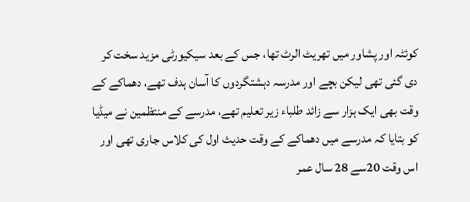کوئٹہ اور پشاور میں تھریٹ الرٹ تھا، جس کے بعد سیکیورٹی مزید سخت کر دی گئی تھی لیکن بچے اور مدرسہ دہشتگردوں کا آسان ہدف تھے، دھماکے کے وقت بھی ایک ہزار سے زائد طلباء زیر تعلیم تھے، مدرسے کے منتظمین نے میڈیا کو بتایا کہ مدرسے میں دھماکے کے وقت حدیث اول کی کلاس جاری تھی اور اس وقت 20سے 28 سال عمر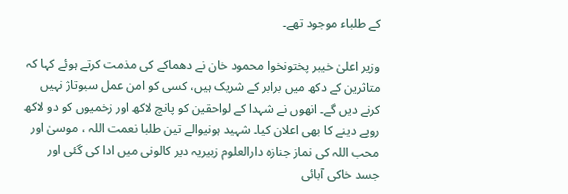کے طلباء موجود تھے۔

وزیر اعلیٰ خیبر پختونخوا محمود خان نے دھماکے کی مذمت کرتے ہوئے کہا کہ متاثرین کے دکھ میں برابر کے شریک ہیں، کسی کو امن عمل سبوتاژ نہیں کرنے دیں گے۔ انھوں نے شہدا کے لواحقین کو پانچ لاکھ اور زخمیوں کو دو لاکھ روپے دینے کا بھی اعلان کیا۔ شہید ہونیوالے تین طلبا نعمت اللہ ، موسیٰ اور محب اللہ کی نماز جنازہ دارالعلوم زبیریہ دیر کالونی میں ادا کی گئی اور جسد خاکی آبائی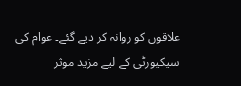علاقوں کو روانہ کر دیے گئے۔ عوام کی سیکیورٹی کے لیے مزید موثر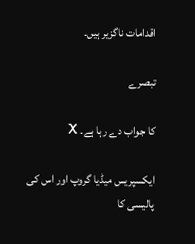اقدامات ناگزیر ہیں۔

تبصرے

کا جواب دے رہا ہے۔ X

ایکسپریس میڈیا گروپ اور اس کی پالیسی کا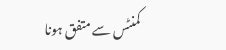کمنٹس سے متفق ہونا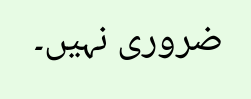ضروری نہیں۔